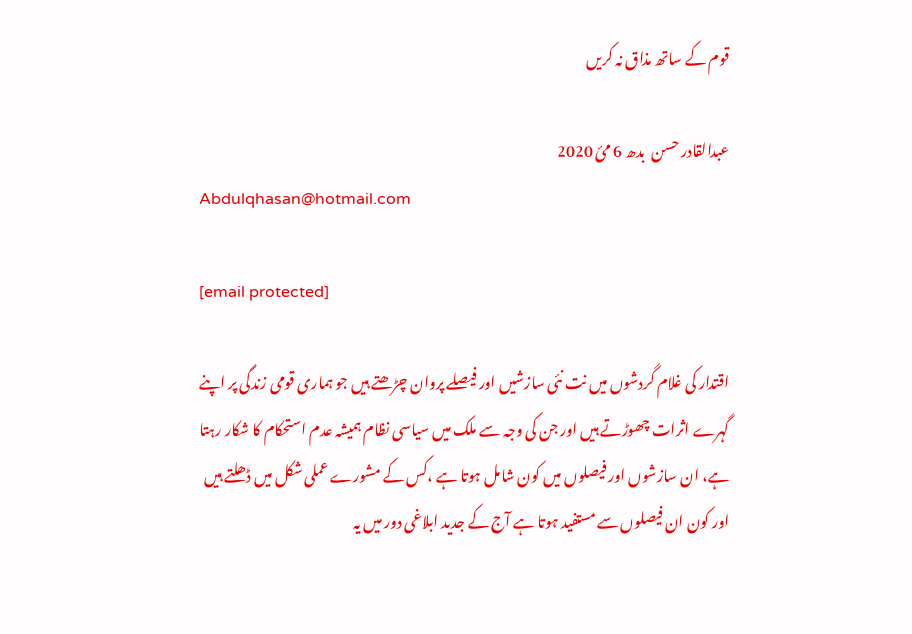قوم کے ساتھ مذاق نہ کریں

عبدالقادر حسن  بدھ 6 مئ 2020
Abdulqhasan@hotmail.com

[email protected]

اقتدار کی غلام گردشوں میں نت نئی سازشیں اور فیصلے پروان چڑھتے ہیں جو ہماری قومی زندگی پر اپنے گہرے اثرات چھوڑتے ہیں اور جن کی وجہ سے ملک میں سیاسی نظام ہمیشہ عدم استحکام کا شکار رہتا ہے، ان سازشوں اور فیصلوں میں کون شامل ہوتا ہے ،کس کے مشورے عملی شکل میں ڈھلتے ہیں اور کون ان فیصلوں سے مستفید ہوتا ہے آج کے جدید ابلاغی دور میں یہ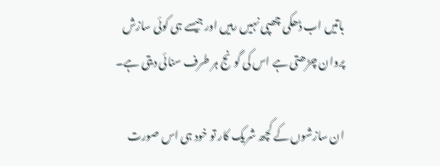باتیں اب ڈھکی چھپی نہیں رہیں اور جیسے ہی کوئی سازش پروان چڑھتی ہے اس کی گونج ہر طرف سنائی دیتی ہے۔

ان سازشوں کے کچھ شریک کار تو خود ہی اس صورت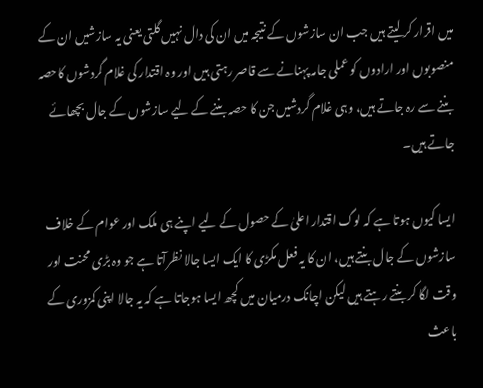میں اقرار کر لیتے ہیں جب ان سازشوں کے نتیجہ میں ان کی دال نہیں گلتی یعنی یہ سازشیں ان کے منصوبوں اور ارادوں کو عملی جامہ پہنانے سے قاصر رہتی ہیں اور وہ اقتدار کی غلام گردشوں کاحصہ بننے سے رہ جاتے ہیں، وہی غلام گردشیں جن کا حصہ بننے کے لیے سازشوں کے جال بچھائے جاتے ہیں۔

ایسا کیوں ہوتا ہے کہ لوگ اقتدار اعلیٰ کے حصول کے لیے اپنے ہی ملک اور عوام کے خلاف سازشوں کے جال بنتے ہیں، ان کا یہ فعل مکڑی کا ایک ایسا جالا نظرآتا ہے جو وہ بڑی محنت اور وقت لگا کر بنتے رہتے ہیں لیکن اچانک درمیان میں کچھ ایسا ہوجاتا ہے کہ یہ جالا اپنی کمزوری کے باعث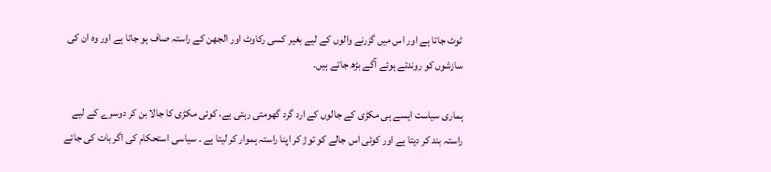ٹوٹ جاتا ہے اور اس میں گزرنے والوں کے لیے بغیر کسی رکاوٹ اور الجھن کے راستہ صاف ہو جاتا ہے اور وہ ان کی سازشوں کو روندتے ہوئے آگے بڑھ جاتے ہیں۔

ہماری سیاست ایسے ہی مکڑی کے جالوں کے ارد گرد گھومتی رہتی ہے، کوئی مکڑی کا جالا بن کر دوسرے کے لیے راستہ بند کر دیتا ہے اور کوئی اس جالے کو توڑ کر اپنا راستہ ہموار کر لیتا ہے ۔ سیاسی استحکام کی اگر بات کی جائے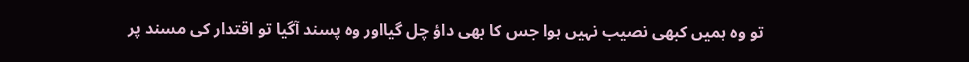تو وہ ہمیں کبھی نصیب نہیں ہوا جس کا بھی داؤ چل گیااور وہ پسند آگیا تو اقتدار کی مسند پر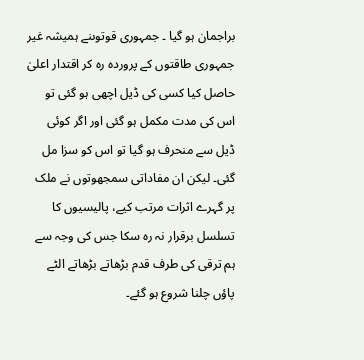براجمان ہو گیا ۔ جمہوری قوتوںنے ہمیشہ غیر جمہوری طاقتوں کے پروردہ رہ کر اقتدار اعلیٰ حاصل کیا کسی کی ڈیل اچھی ہو گئی تو اس کی مدت مکمل ہو گئی اور اگر کوئی ڈیل سے منحرف ہو گیا تو اس کو سزا مل گئی۔ لیکن ان مفاداتی سمجھوتوں نے ملک پر گہرے اثرات مرتب کیے، پالیسیوں کا تسلسل برقرار نہ رہ سکا جس کی وجہ سے ہم ترقی کی طرف قدم بڑھاتے بڑھاتے الٹے پاؤں چلنا شروع ہو گئے۔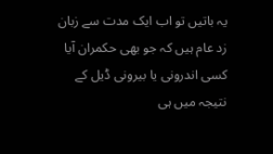یہ باتیں تو اب ایک مدت سے زبان زد عام ہیں کہ جو بھی حکمران آیا کسی اندرونی یا بیرونی ڈیل کے نتیجہ میں ہی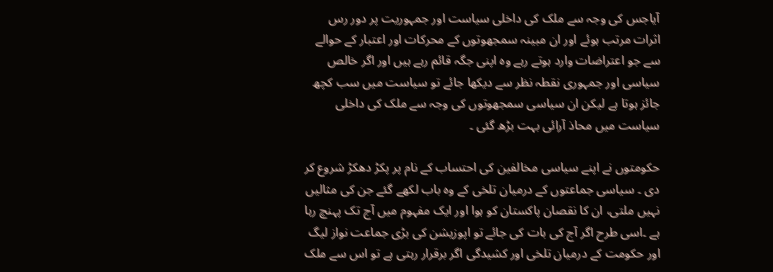آیاجس کی وجہ سے ملک کی داخلی سیاست اور جمہوریت پر دور رس اثرات مرتب ہوئے اور ان مبینہ سمجھوتوں کے محرکات اور اعتبار کے حوالے سے جو اعتراضات وارد ہوتے رہے وہ اپنی جگہ قائم رہے ہیں اور اگر خالص سیاسی اور جمہوری نقطہ نظر سے دیکھا جائے تو سیاست میں سب کچھ جائز ہوتا ہے لیکن ان سیاسی سمجھوتوں کی وجہ سے ملک کی داخلی سیاست میں محاذ آرائی بہت بڑھ گئی ۔

حکومتوں نے اپنے سیاسی مخالفین کی احتساب کے نام پر پکڑ دھکڑ شروع کر دی ۔ سیاسی جماعتوں کے درمیان تلخی کے وہ باب لکھے گئے جن کی مثالیں نہیں ملتی، ان کا نقصان پاکستان کو ہوا اور ایک مفہوم میں آج تک پہنچ رہا ہے ۔اسی طرح اگر آج کی بات کی جائے تو اپوزیشن کی بڑی جماعت نواز لیگ اور حکومت کے درمیان تلخی اور کشیدگی اگر برقرار رہتی ہے تو اس سے ملک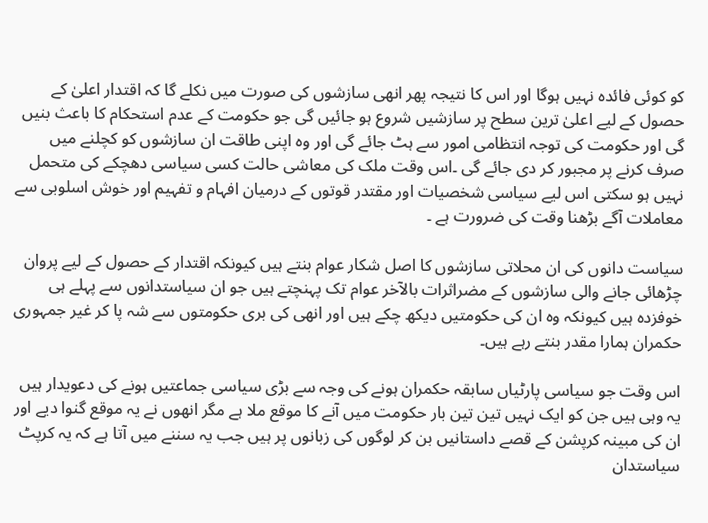کو کوئی فائدہ نہیں ہوگا اور اس کا نتیجہ پھر انھی سازشوں کی صورت میں نکلے گا کہ اقتدار اعلیٰ کے حصول کے لیے اعلیٰ ترین سطح پر سازشیں شروع ہو جائیں گی جو حکومت کے عدم استحکام کا باعث بنیں گی اور حکومت کی توجہ انتظامی امور سے ہٹ جائے گی اور وہ اپنی طاقت ان سازشوں کو کچلنے میں صرف کرنے پر مجبور کر دی جائے گی ۔اس وقت ملک کی معاشی حالت کسی سیاسی دھچکے کی متحمل نہیں ہو سکتی اس لیے سیاسی شخصیات اور مقتدر قوتوں کے درمیان افہام و تفہیم اور خوش اسلوبی سے معاملات آگے بڑھنا وقت کی ضرورت ہے ۔

سیاست دانوں کی ان محلاتی سازشوں کا اصل شکار عوام بنتے ہیں کیونکہ اقتدار کے حصول کے لیے پروان چڑھائی جانے والی سازشوں کے مضراثرات بالآخر عوام تک پہنچتے ہیں جو ان سیاستدانوں سے پہلے ہی خوفزدہ ہیں کیونکہ وہ ان کی حکومتیں دیکھ چکے ہیں اور انھی کی بری حکومتوں سے شہ پا کر غیر جمہوری حکمران ہمارا مقدر بنتے رہے ہیں۔

اس وقت جو سیاسی پارٹیاں سابقہ حکمران ہونے کی وجہ سے بڑی سیاسی جماعتیں ہونے کی دعویدار ہیں یہ وہی ہیں جن کو ایک نہیں تین تین بار حکومت میں آنے کا موقع ملا ہے مگر انھوں نے یہ موقع گنوا دیے اور ان کی مبینہ کرپشن کے قصے داستانیں بن کر لوگوں کی زبانوں پر ہیں جب یہ سننے میں آتا ہے کہ یہ کرپٹ سیاستدان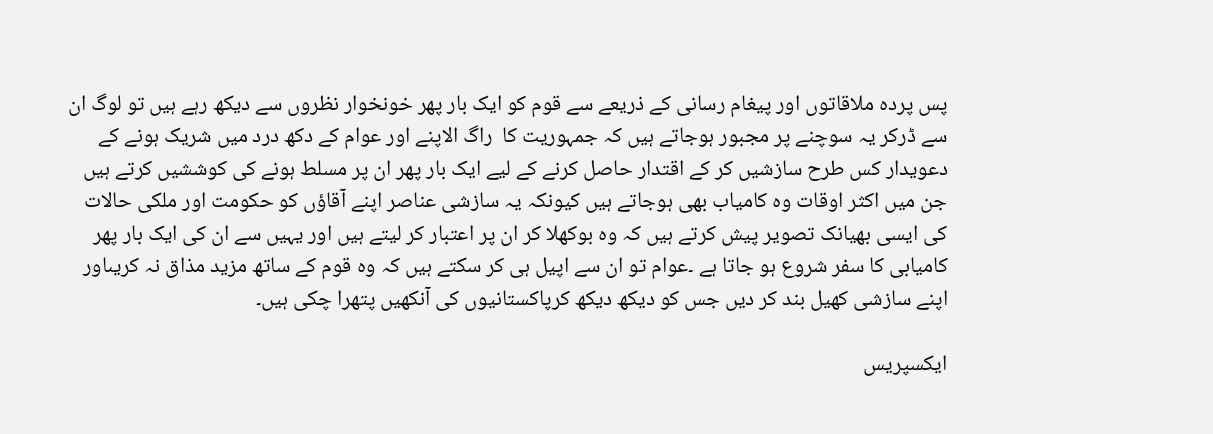پس پردہ ملاقاتوں اور پیغام رسانی کے ذریعے سے قوم کو ایک بار پھر خونخوار نظروں سے دیکھ رہے ہیں تو لوگ ان سے ڈرکر یہ سوچنے پر مجبور ہوجاتے ہیں کہ جمہوریت کا  راگ الاپنے اور عوام کے دکھ درد میں شریک ہونے کے دعویدار کس طرح سازشیں کر کے اقتدار حاصل کرنے کے لیے ایک بار پھر ان پر مسلط ہونے کی کوششیں کرتے ہیں جن میں اکثر اوقات وہ کامیاب بھی ہوجاتے ہیں کیونکہ یہ سازشی عناصر اپنے آقاؤں کو حکومت اور ملکی حالات کی ایسی بھیانک تصویر پیش کرتے ہیں کہ وہ بوکھلا کر ان پر اعتبار کر لیتے ہیں اور یہیں سے ان کی ایک بار پھر کامیابی کا سفر شروع ہو جاتا ہے ۔عوام تو ان سے اپیل ہی کر سکتے ہیں کہ وہ قوم کے ساتھ مزید مذاق نہ کریںاور اپنے سازشی کھیل بند کر دیں جس کو دیکھ دیکھ کرپاکستانیوں کی آنکھیں پتھرا چکی ہیں۔

ایکسپریس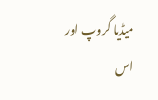میڈیا گروپ اور اس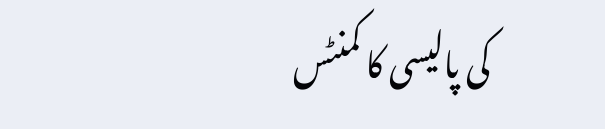کی پالیسی کا کمنٹس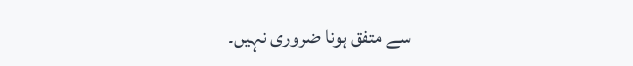سے متفق ہونا ضروری نہیں۔